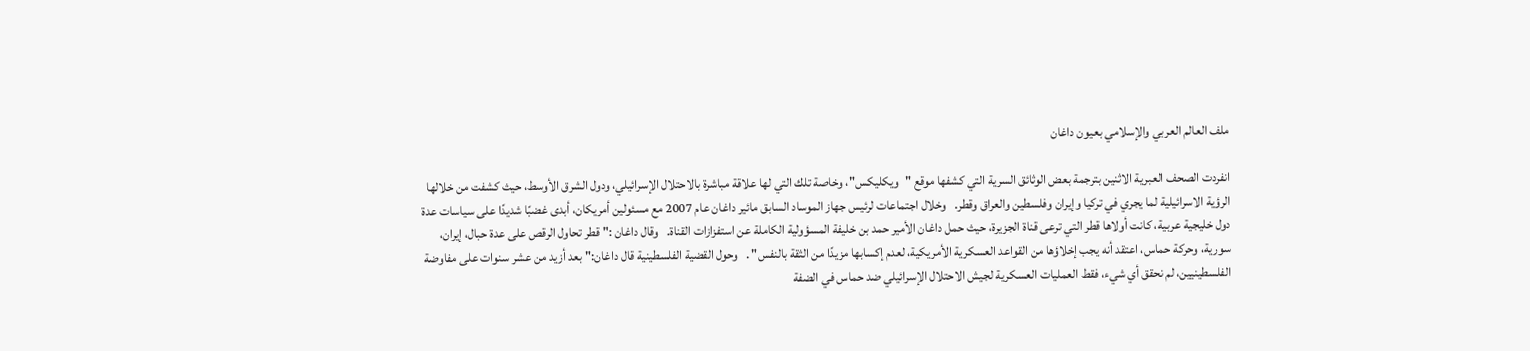ملف العالم العربي والإسلامي بعيون داغان

انفردت الصحف العبرية الاثنين بترجمة بعض الوثائق السرية التي كشفها موقع "ويكليكس"، وخاصة تلك التي لها علاقة مباشرة بالاحتلال الإسرائيلي، ودول الشرق الأوسط، حيث كشفت من خلالها الرؤية الاسرائيلية لما يجري في تركيا وإيران وفلسطين والعراق وقطر.   وخلال اجتماعات لرئيس جهاز الموساد السابق مائير داغان عام 2007 مع مسئولين أمريكان، أبدى غضبًا شديدًا على سياسات عدة دول خليجية عربية، كانت أولاها قطر التي ترعى قناة الجزيرة، حيث حمل داغان الأمير حمد بن خليفة المسؤولية الكاملة عن استفزازات القناة.   وقال داغان :" قطر تحاول الرقص على عدة حبال، إيران، سورية، وحركة حماس، اعتقد أنه يجب إخلاؤها من القواعد العسكرية الأمريكية، لعدم إكسابها مزيدًا من الثقة بالنفس" .   وحول القضية الفلسطينية قال داغان:" بعد أزيد من عشر سنوات على مفاوضة الفلسطينيين، لم نحقق أي شيء، فقط العمليات العسكرية لجيش الاحتلال الإسرائيلي ضد حماس في الضفة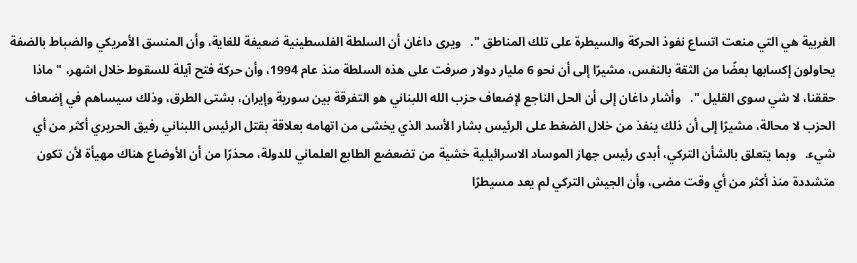الغربية هي التي منعت اتساع نفوذ الحركة والسيطرة على تلك المناطق ".   ويرى داغان أن السلطة الفلسطينية ضعيفة للغاية، وأن المنسق الأمريكي والضباط بالضفة يحاولون إكسابها بعضًا من الثقة بالنفس، مشيرًا إلى أن نحو 6 مليار دولار صرفت على هذه السلطة منذ عام 1994، وأن حركة فتح آيلة للسقوط خلال اشهر، " ماذا حققنا، لا شي سوى القليل ".   وأشار داغان إلى أن الحل الناجع لإضعاف حزب الله اللبناني هو التفرقة بين سورية وإيران، بشتى الطرق، وذلك سيساهم في إضعاف الحزب لا محالة، مشيرًا إلى أن ذلك ينفذ من خلال الضغط على الرئيس بشار الأسد الذي يخشى من اتهامه بعلاقة بقتل الرئيس اللبناني رفيق الحريري أكثر من أي شيء.   وبما يتعلق بالشأن التركي، أبدى رئيس جهاز الموساد الاسرائيلية خشية من تضعضع الطابع العلماني للدولة، محذرًا من أن الأوضاع هناك مهيأة لأن تكون متشددة منذ أكثر من أي وقت مضى، وأن الجيش التركي لم يعد مسيطرًا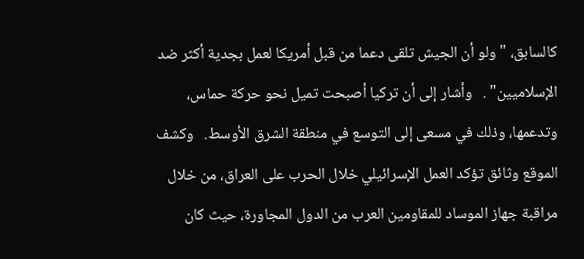كالسابق، " ولو أن الجيش تلقى دعما من قبل أمريكا لعمل بجدية أكثر ضد الإسلاميين" .   وأشار إلى أن تركيا أصبحت تميل نحو حركة حماس، وتدعمها، وذلك في مسعى إلى التوسع في منطقة الشرق الأوسط.   وكشف الموقع وثائق تؤكد العمل الإسرائيلي خلال الحرب على العراق، من خلال مراقبة جهاز الموساد للمقاومين العرب من الدول المجاورة، حيث كان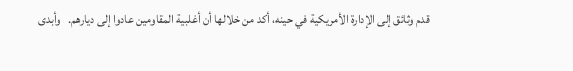قدم وثائق إلى الإدارة الأمريكية في حينه، أكد من خلالها أن أغلبية المقاومين عادوا إلى ديارهم.   وأبدى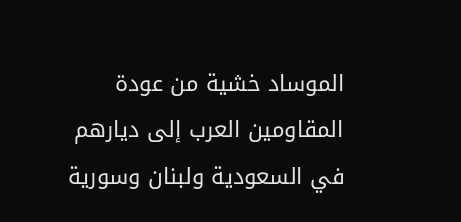الموساد خشية من عودة المقاومين العرب إلى ديارهم في السعودية ولبنان وسورية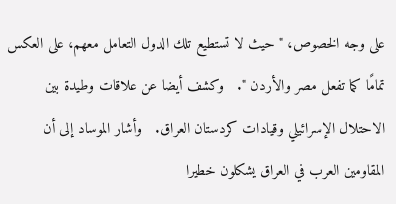على وجه الخصوص، " حيث لا تستطيع تلك الدول التعامل معهم، على العكس تمامًا كما تفعل مصر والأردن ".   وكشف أيضا عن علاقات وطيدة بين الاحتلال الإسرائيلي وقيادات كردستان العراق.   وأشار الموساد إلى أن المقاومين العرب في العراق يشكلون خطيرا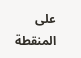على المنقطة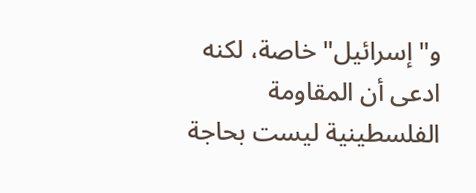و"إسرائيل" خاصة، لكنه ادعى أن المقاومة الفلسطينية ليست بحاجة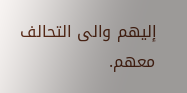إليهم والى التحالف معهم.